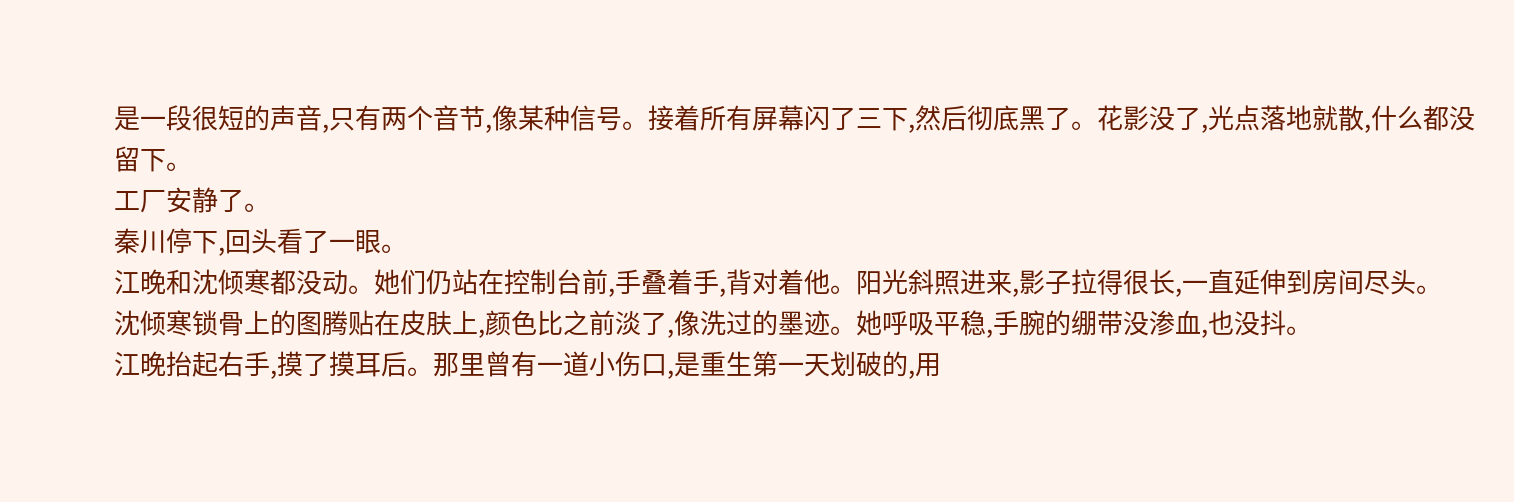是一段很短的声音,只有两个音节,像某种信号。接着所有屏幕闪了三下,然后彻底黑了。花影没了,光点落地就散,什么都没留下。
工厂安静了。
秦川停下,回头看了一眼。
江晚和沈倾寒都没动。她们仍站在控制台前,手叠着手,背对着他。阳光斜照进来,影子拉得很长,一直延伸到房间尽头。
沈倾寒锁骨上的图腾贴在皮肤上,颜色比之前淡了,像洗过的墨迹。她呼吸平稳,手腕的绷带没渗血,也没抖。
江晚抬起右手,摸了摸耳后。那里曾有一道小伤口,是重生第一天划破的,用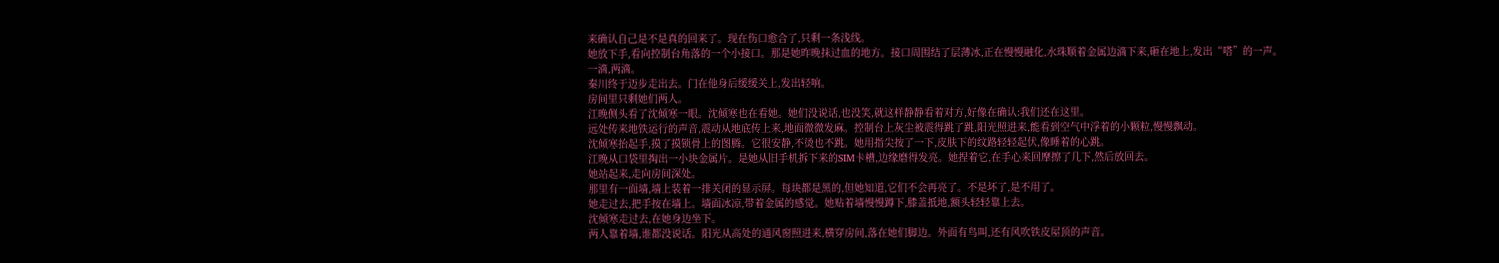来确认自己是不是真的回来了。现在伤口愈合了,只剩一条浅线。
她放下手,看向控制台角落的一个小接口。那是她昨晚抹过血的地方。接口周围结了层薄冰,正在慢慢融化,水珠顺着金属边滴下来,砸在地上,发出“嗒”的一声。
一滴,两滴。
秦川终于迈步走出去。门在他身后缓缓关上,发出轻响。
房间里只剩她们两人。
江晚侧头看了沈倾寒一眼。沈倾寒也在看她。她们没说话,也没笑,就这样静静看着对方,好像在确认:我们还在这里。
远处传来地铁运行的声音,震动从地底传上来,地面微微发麻。控制台上灰尘被震得跳了跳,阳光照进来,能看到空气中浮着的小颗粒,慢慢飘动。
沈倾寒抬起手,摸了摸锁骨上的图腾。它很安静,不烫也不跳。她用指尖按了一下,皮肤下的纹路轻轻起伏,像睡着的心跳。
江晚从口袋里掏出一小块金属片。是她从旧手机拆下来的SIM卡槽,边缘磨得发亮。她捏着它,在手心来回摩擦了几下,然后放回去。
她站起来,走向房间深处。
那里有一面墙,墙上装着一排关闭的显示屏。每块都是黑的,但她知道,它们不会再亮了。不是坏了,是不用了。
她走过去,把手按在墙上。墙面冰凉,带着金属的感觉。她贴着墙慢慢蹲下,膝盖抵地,额头轻轻靠上去。
沈倾寒走过去,在她身边坐下。
两人靠着墙,谁都没说话。阳光从高处的通风窗照进来,横穿房间,落在她们脚边。外面有鸟叫,还有风吹铁皮屋顶的声音。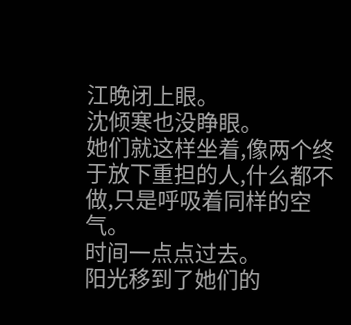江晚闭上眼。
沈倾寒也没睁眼。
她们就这样坐着,像两个终于放下重担的人,什么都不做,只是呼吸着同样的空气。
时间一点点过去。
阳光移到了她们的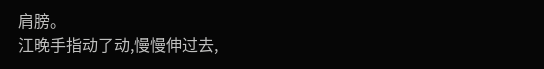肩膀。
江晚手指动了动,慢慢伸过去,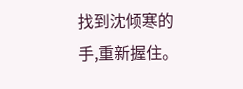找到沈倾寒的手,重新握住。